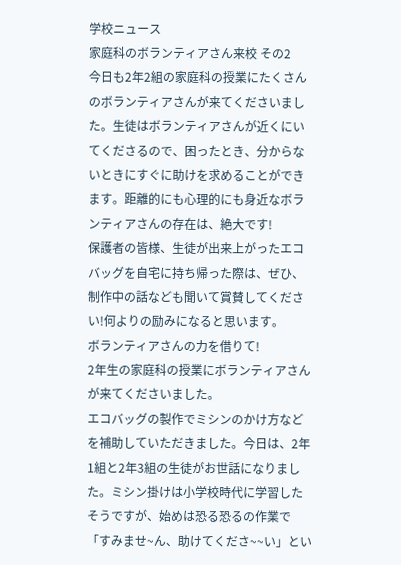学校ニュース
家庭科のボランティアさん来校 その2
今日も2年2組の家庭科の授業にたくさんのボランティアさんが来てくださいました。生徒はボランティアさんが近くにいてくださるので、困ったとき、分からないときにすぐに助けを求めることができます。距離的にも心理的にも身近なボランティアさんの存在は、絶大です!
保護者の皆様、生徒が出来上がったエコバッグを自宅に持ち帰った際は、ぜひ、制作中の話なども聞いて賞賛してください!何よりの励みになると思います。
ボランティアさんの力を借りて!
2年生の家庭科の授業にボランティアさんが来てくださいました。
エコバッグの製作でミシンのかけ方などを補助していただきました。今日は、2年1組と2年3組の生徒がお世話になりました。ミシン掛けは小学校時代に学習したそうですが、始めは恐る恐るの作業で「すみませ~ん、助けてくださ~~い」とい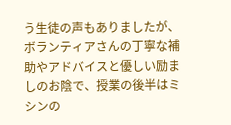う生徒の声もありましたが、ボランティアさんの丁寧な補助やアドバイスと優しい励ましのお陰で、授業の後半はミシンの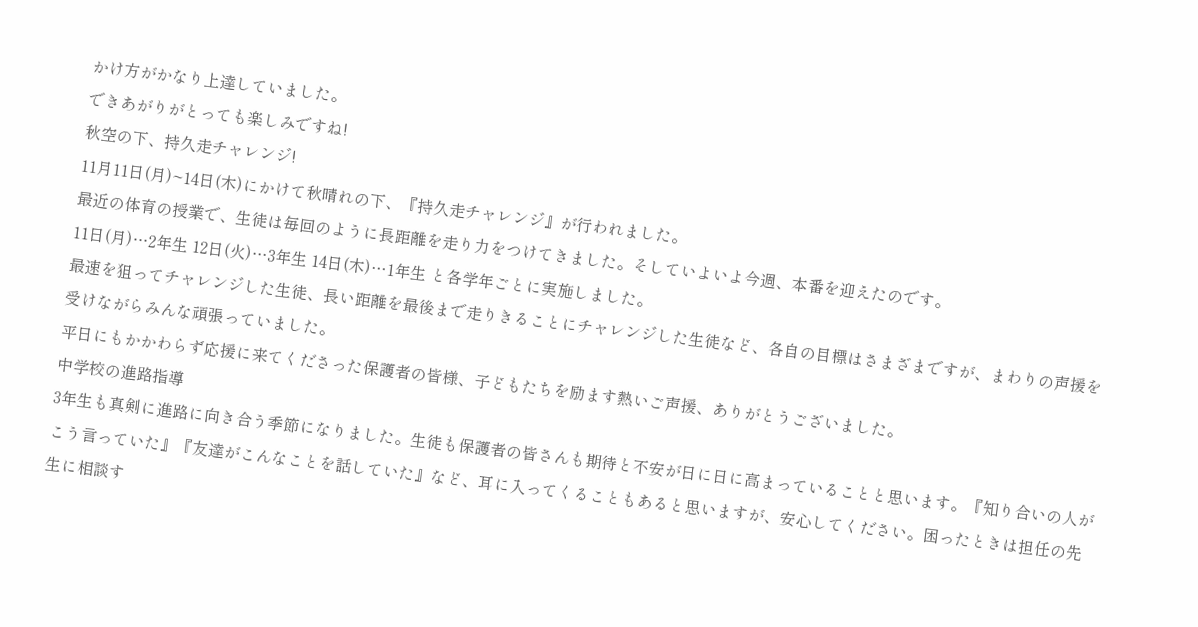かけ方がかなり上達していました。
できあがりがとっても楽しみですね!
秋空の下、持久走チャレンジ!
11月11日(月)~14日(木)にかけて秋晴れの下、『持久走チャレンジ』が行われました。
最近の体育の授業で、生徒は毎回のように長距離を走り力をつけてきました。そしていよいよ今週、本番を迎えたのです。
11日(月)…2年生 12日(火)…3年生 14日(木)…1年生 と各学年ごとに実施しました。
最速を狙ってチャレンジした生徒、長い距離を最後まで走りきることにチャレンジした生徒など、各自の目標はさまざまですが、まわりの声援を受けながらみんな頑張っていました。
平日にもかかわらず応援に来てくださった保護者の皆様、子どもたちを励ます熱いご声援、ありがとうございました。
中学校の進路指導
3年生も真剣に進路に向き合う季節になりました。生徒も保護者の皆さんも期待と不安が日に日に高まっていることと思います。『知り合いの人がこう言っていた』『友達がこんなことを話していた』など、耳に入ってくることもあると思いますが、安心してください。困ったときは担任の先生に相談す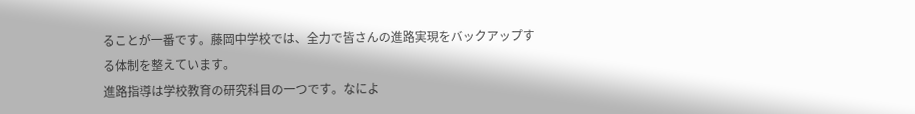ることが一番です。藤岡中学校では、全力で皆さんの進路実現をバックアップする体制を整えています。
進路指導は学校教育の研究科目の一つです。なによ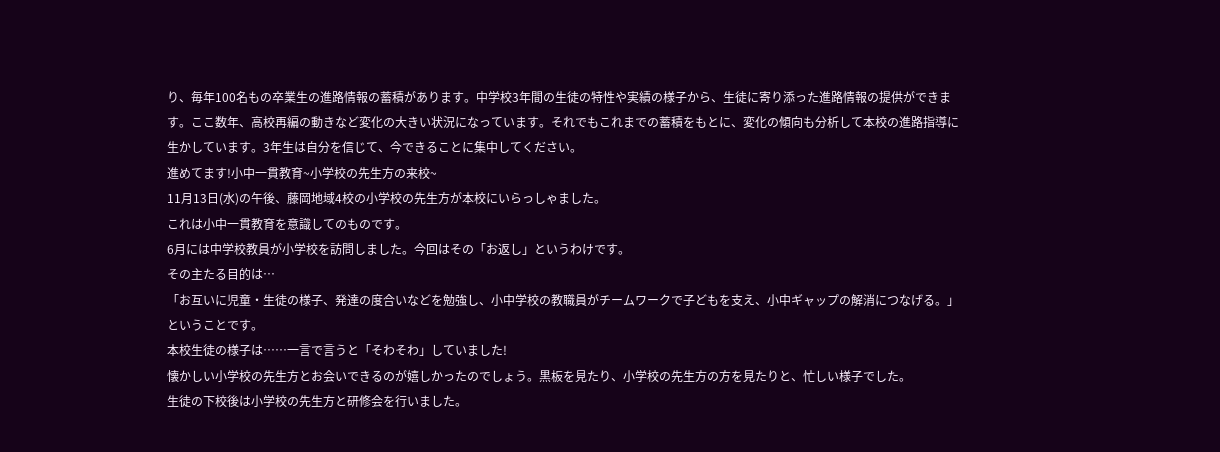り、毎年100名もの卒業生の進路情報の蓄積があります。中学校3年間の生徒の特性や実績の様子から、生徒に寄り添った進路情報の提供ができます。ここ数年、高校再編の動きなど変化の大きい状況になっています。それでもこれまでの蓄積をもとに、変化の傾向も分析して本校の進路指導に生かしています。3年生は自分を信じて、今できることに集中してください。
進めてます!小中一貫教育~小学校の先生方の来校~
11月13日(水)の午後、藤岡地域4校の小学校の先生方が本校にいらっしゃました。
これは小中一貫教育を意識してのものです。
6月には中学校教員が小学校を訪問しました。今回はその「お返し」というわけです。
その主たる目的は…
「お互いに児童・生徒の様子、発達の度合いなどを勉強し、小中学校の教職員がチームワークで子どもを支え、小中ギャップの解消につなげる。」
ということです。
本校生徒の様子は……一言で言うと「そわそわ」していました!
懐かしい小学校の先生方とお会いできるのが嬉しかったのでしょう。黒板を見たり、小学校の先生方の方を見たりと、忙しい様子でした。
生徒の下校後は小学校の先生方と研修会を行いました。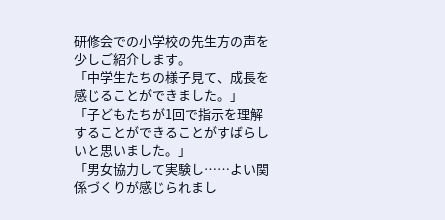研修会での小学校の先生方の声を少しご紹介します。
「中学生たちの様子見て、成長を感じることができました。」
「子どもたちが1回で指示を理解することができることがすばらしいと思いました。」
「男女協力して実験し……よい関係づくりが感じられまし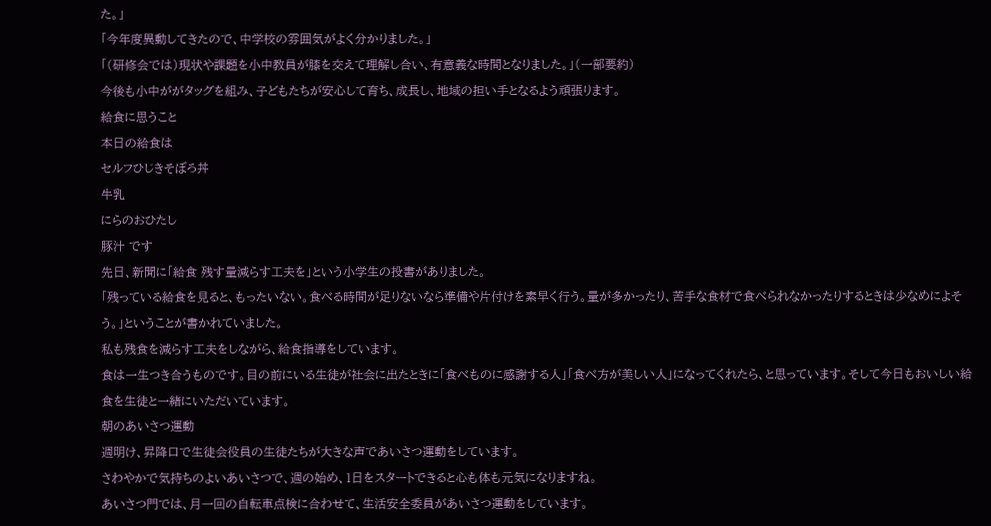た。」
「今年度異動してきたので、中学校の雰囲気がよく分かりました。」
「(研修会では)現状や課題を小中教員が膝を交えて理解し合い、有意義な時間となりました。」(一部要約)
今後も小中ががタッグを組み、子どもたちが安心して育ち、成長し、地域の担い手となるよう頑張ります。
給食に思うこと
本日の給食は
セルフひじきそぼろ丼
牛乳
にらのおひたし
豚汁 です
先日、新聞に「給食 残す量減らす工夫を」という小学生の投書がありました。
「残っている給食を見ると、もったいない。食べる時間が足りないなら準備や片付けを素早く行う。量が多かったり、苦手な食材で食べられなかったりするときは少なめによそう。」ということが書かれていました。
私も残食を減らす工夫をしながら、給食指導をしています。
食は一生つき合うものです。目の前にいる生徒が社会に出たときに「食べものに感謝する人」「食べ方が美しい人」になってくれたら、と思っています。そして今日もおいしい給食を生徒と一緒にいただいています。
朝のあいさつ運動
週明け、昇降口で生徒会役員の生徒たちが大きな声であいさつ運動をしています。
さわやかで気持ちのよいあいさつで、週の始め、1日をスタートできると心も体も元気になりますね。
あいさつ門では、月一回の自転車点検に合わせて、生活安全委員があいさつ運動をしています。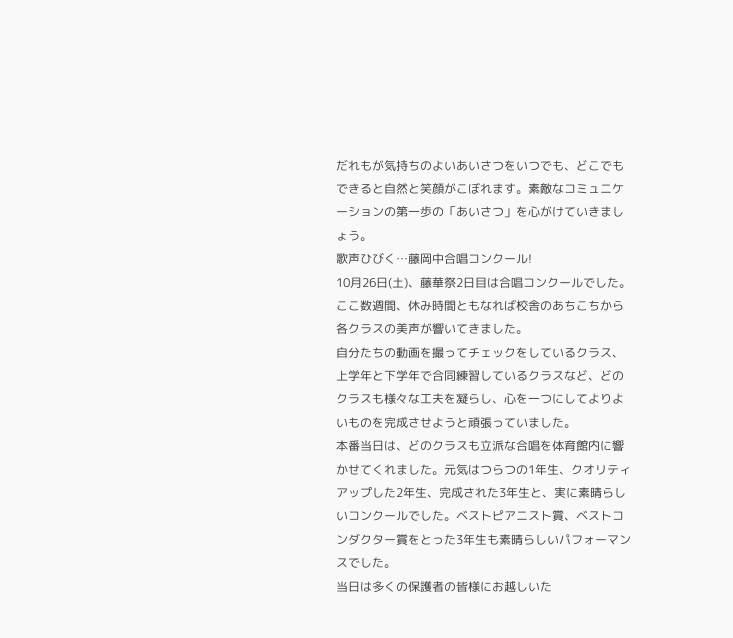だれもが気持ちのよいあいさつをいつでも、どこでもできると自然と笑顔がこぼれます。素敵なコミュニケーションの第一歩の「あいさつ」を心がけていきましょう。
歌声ひびく…藤岡中合唱コンクール!
10月26日(土)、藤華祭2日目は合唱コンクールでした。
ここ数週間、休み時間ともなれば校舎のあちこちから各クラスの美声が響いてきました。
自分たちの動画を撮ってチェックをしているクラス、上学年と下学年で合同練習しているクラスなど、どのクラスも様々な工夫を凝らし、心を一つにしてよりよいものを完成させようと頑張っていました。
本番当日は、どのクラスも立派な合唱を体育館内に響かせてくれました。元気はつらつの1年生、クオリティアップした2年生、完成された3年生と、実に素晴らしいコンクールでした。ベストピアニスト賞、ベストコンダクター賞をとった3年生も素晴らしいパフォーマンスでした。
当日は多くの保護者の皆様にお越しいた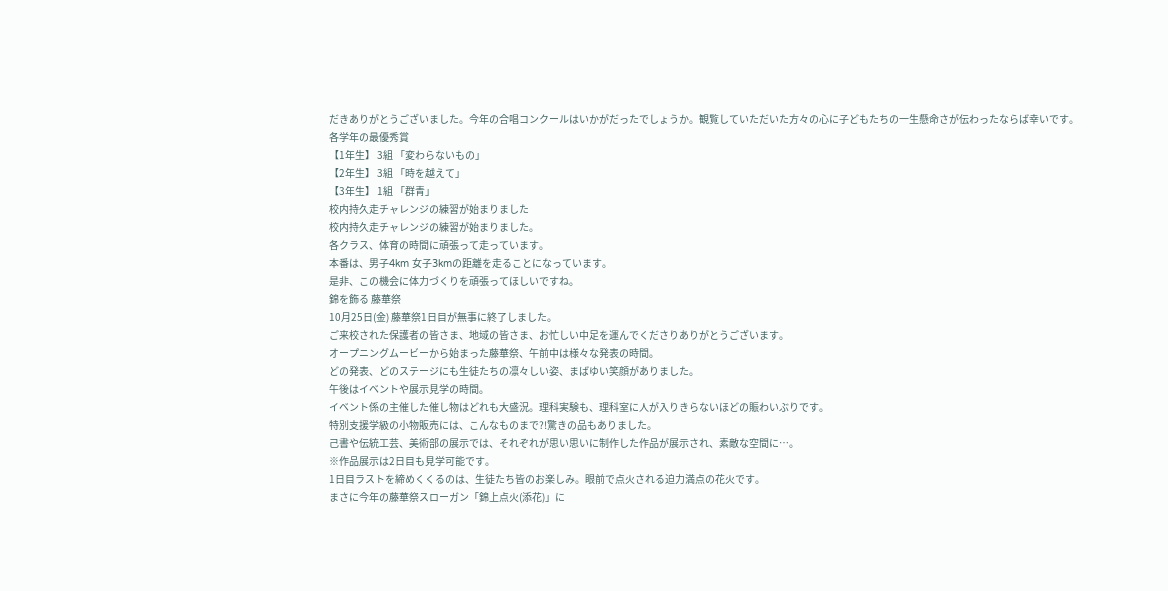だきありがとうございました。今年の合唱コンクールはいかがだったでしょうか。観覧していただいた方々の心に子どもたちの一生懸命さが伝わったならば幸いです。
各学年の最優秀賞
【1年生】 3組 「変わらないもの」
【2年生】 3組 「時を越えて」
【3年生】 1組 「群青」
校内持久走チャレンジの練習が始まりました
校内持久走チャレンジの練習が始まりました。
各クラス、体育の時間に頑張って走っています。
本番は、男子4km 女子3kmの距離を走ることになっています。
是非、この機会に体力づくりを頑張ってほしいですね。
錦を飾る 藤華祭
10月25日(金) 藤華祭1日目が無事に終了しました。
ご来校された保護者の皆さま、地域の皆さま、お忙しい中足を運んでくださりありがとうございます。
オープニングムービーから始まった藤華祭、午前中は様々な発表の時間。
どの発表、どのステージにも生徒たちの凛々しい姿、まばゆい笑顔がありました。
午後はイベントや展示見学の時間。
イベント係の主催した催し物はどれも大盛況。理科実験も、理科室に人が入りきらないほどの賑わいぶりです。
特別支援学級の小物販売には、こんなものまで?!驚きの品もありました。
己書や伝統工芸、美術部の展示では、それぞれが思い思いに制作した作品が展示され、素敵な空間に…。
※作品展示は2日目も見学可能です。
1日目ラストを締めくくるのは、生徒たち皆のお楽しみ。眼前で点火される迫力満点の花火です。
まさに今年の藤華祭スローガン「錦上点火(添花)」に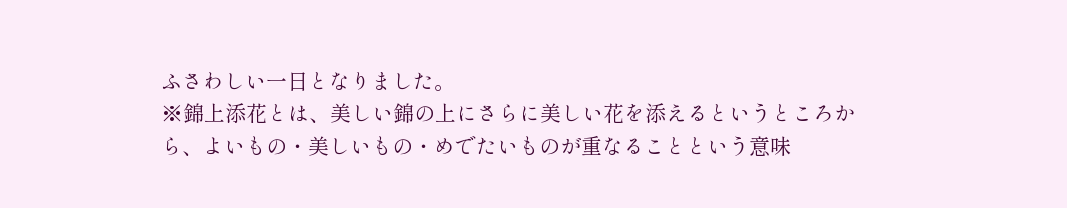ふさわしい一日となりました。
※錦上添花とは、美しい錦の上にさらに美しい花を添えるというところから、よいもの・美しいもの・めでたいものが重なることという意味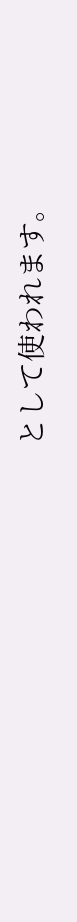として使われます。